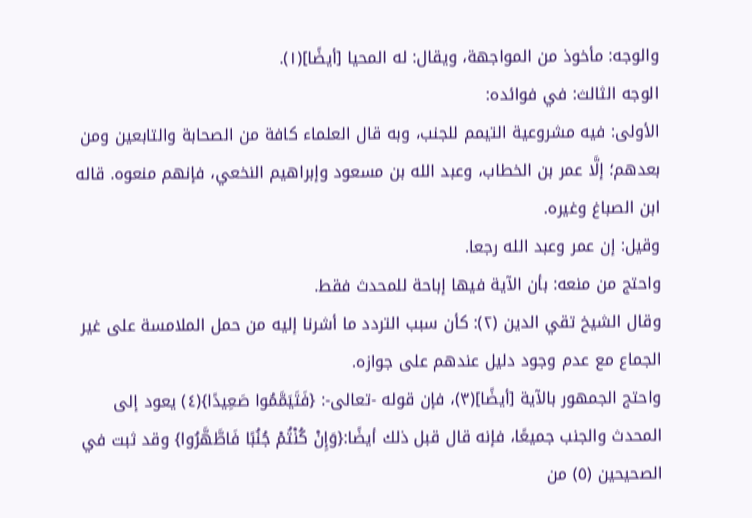والوجه: مأخوذ من المواجهة، ويقال: له المحيا [أيضًا](١).
الوجه الثالث: في فوائده:
الأولى: فيه مشروعية التيمم للجنب، وبه قال العلماء كافة من الصحابة والتابعين ومن بعدهم؛ إلَّا عمر بن الخطاب، وعبد الله بن مسعود وإبراهيم النخعي، فإنهم منعوه. قاله ابن الصباغ وغيره.
وقيل: إن عمر وعبد الله رجعا.
واحتج من منعه: بأن الآية فيها إباحة للمحدث فقط.
وقال الشيخ تقي الدين (٢): كأن سبب التردد ما أشرنا إليه من حمل الملامسة على غير الجماع مع عدم وجود دليل عندهم على جوازه.
واحتج الجمهور بالآية [أيضًا](٣)، فإن قوله -تعالى-: {فَتَيَمَّمُوا صَعِيدًا}(٤) يعود إلى المحدث والجنب جميعًا، فإنه قال قبل ذلك أيضًا:{وَإِنْ كُنْتُمْ جُنُبًا فَاطَّهَّرُوا} وقد ثبت في الصحيحين (٥) من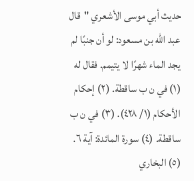حديث أبي موسى الأشعري "قال عبد الله بن مسعود: لو أن جنبًا لم يجد الماء شهرًا لا يتيمم. فقال له
(١) في ن ب ساقطة. (٢) إحكام الأحكام (١/ ٤٢٨). (٣) في ن ب ساقطة. (٤) سورة المائدة: آية ٦. (٥) البخاري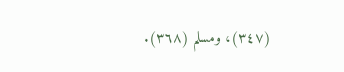(٣٤٧)، ومسلم (٣٦٨).